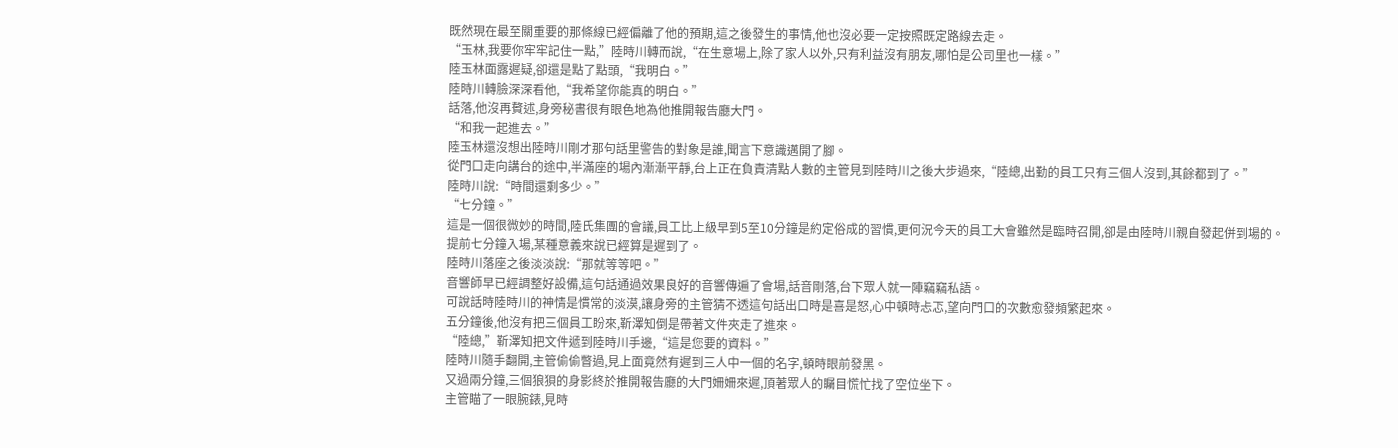既然現在最至關重要的那條線已經偏離了他的預期,這之後發生的事情,他也沒必要一定按照既定路線去走。
“玉林,我要你牢牢記住一點,”陸時川轉而說,“在生意場上,除了家人以外,只有利益沒有朋友,哪怕是公司里也一樣。”
陸玉林面露遲疑,卻還是點了點頭,“我明白。”
陸時川轉臉深深看他,“我希望你能真的明白。”
話落,他沒再贅述,身旁秘書很有眼色地為他推開報告廳大門。
“和我一起進去。”
陸玉林還沒想出陸時川剛才那句話里警告的對象是誰,聞言下意識邁開了腳。
從門口走向講台的途中,半滿座的場內漸漸平靜,台上正在負責清點人數的主管見到陸時川之後大步過來,“陸總,出勤的員工只有三個人沒到,其餘都到了。”
陸時川說:“時間還剩多少。”
“七分鐘。”
這是一個很微妙的時間,陸氏集團的會議,員工比上級早到5至10分鐘是約定俗成的習慣,更何況今天的員工大會雖然是臨時召開,卻是由陸時川親自發起併到場的。
提前七分鐘入場,某種意義來說已經算是遲到了。
陸時川落座之後淡淡說:“那就等等吧。”
音響師早已經調整好設備,這句話通過效果良好的音響傳遍了會場,話音剛落,台下眾人就一陣竊竊私語。
可說話時陸時川的神情是慣常的淡漠,讓身旁的主管猜不透這句話出口時是喜是怒,心中頓時忐忑,望向門口的次數愈發頻繁起來。
五分鐘後,他沒有把三個員工盼來,靳澤知倒是帶著文件夾走了進來。
“陸總,”靳澤知把文件遞到陸時川手邊,“這是您要的資料。”
陸時川隨手翻開,主管偷偷瞥過,見上面竟然有遲到三人中一個的名字,頓時眼前發黑。
又過兩分鐘,三個狼狽的身影終於推開報告廳的大門姍姍來遲,頂著眾人的矚目慌忙找了空位坐下。
主管瞄了一眼腕錶,見時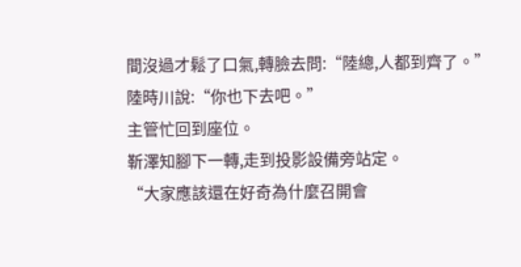間沒過才鬆了口氣,轉臉去問:“陸總,人都到齊了。”
陸時川說:“你也下去吧。”
主管忙回到座位。
靳澤知腳下一轉,走到投影設備旁站定。
“大家應該還在好奇為什麼召開會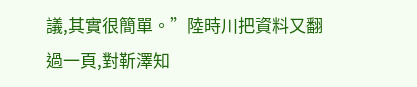議,其實很簡單。”陸時川把資料又翻過一頁,對靳澤知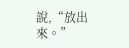說,“放出來。”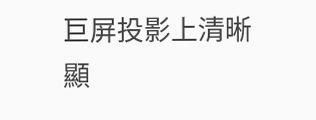巨屏投影上清晰顯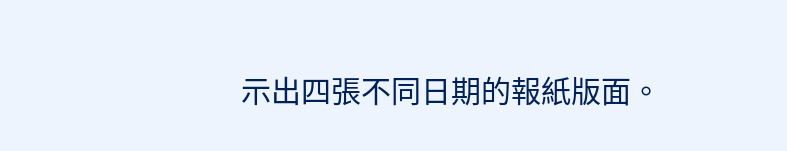示出四張不同日期的報紙版面。